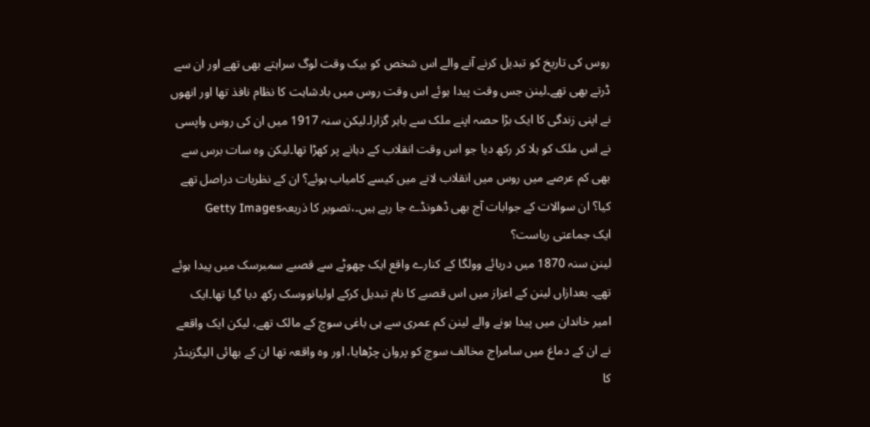روس کی تاریخ کو تبدیل کرنے آنے والے اس شخص کو بیک وقت لوگ سراہتے بھی تھے اور ان سے ڈرتے بھی تھے۔لینن جس وقت پیدا ہوئے اس وقت روس میں بادشاہت کا نظام نافذ تھا اور انھوں نے اپنی زندگی کا ایک بڑا حصہ اپنے ملک سے باہر گزارا۔لیکن سنہ 1917 میں ان کی روس واپسی نے اس ملک کو ہلا کر رکھ دیا جو اس وقت انقلاب کے دہانے پر کھڑا تھا۔لیکن وہ سات برس سے بھی کم عرصے میں روس میں انقلاب لانے میں کیسے کامیاب ہوئے؟ ان کے نظریات دراصل تھے کیا؟ ان سوالات کے جوابات آج بھی ڈھونڈے جا رہے ہیں۔،تصویر کا ذریعہGetty Images
ایک جماعتی ریاست؟
لینن سنہ 1870 میں دریائے وولگا کے کنارے واقع ایک چھوٹے سے قصبے سمبرسک میں پیدا ہوئے تھے۔ بعدازاں لینن کے اعزاز میں اس قصبے کا نام تبدیل کرکے اولیانووسک رکھ دیا گیا تھا۔ایک امیر خاندان میں پیدا ہونے والے لینن کم عمری سے ہی باغی سوچ کے مالک تھے، لیکن ایک واقعے نے ان کے دماغ میں سامراج مخالف سوچ کو پروان چڑھایا، اور وہ واقعہ تھا ان کے بھائی الیگزینڈر کا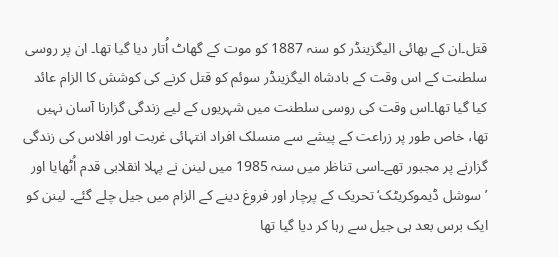قتل۔ان کے بھائی الیگزینڈر کو سنہ 1887 کو موت کے گھاٹ اُتار دیا گیا تھا۔ ان پر روسی سلطنت کے اس وقت کے بادشاہ الیگزینڈر سوئم کو قتل کرنے کی کوشش کا الزام عائد کیا گیا تھا۔اس وقت کی روسی سلطنت میں شہریوں کے لیے زندگی گزارنا آسان نہیں تھا، خاص طور پر زراعت کے پیشے سے منسلک افراد انتہائی غربت اور افلاس کی زندگی گزارنے پر مجبور تھے۔اسی تناظر میں سنہ 1985 میں لینن نے پہلا انقلابی قدم اُٹھایا اور ’سوشل ڈیموکریٹک‘ تحریک کے پرچار اور فروغ دینے کے الزام میں جیل چلے گئے۔ لینن کو ایک برس بعد ہی جیل سے رہا کر دیا گیا تھا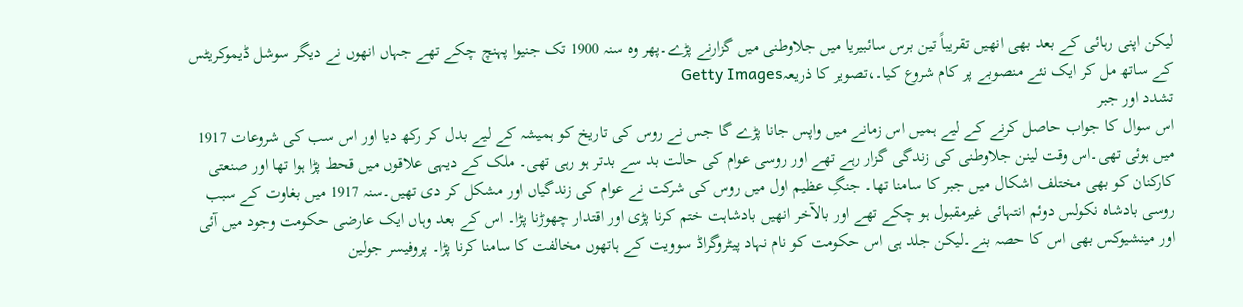لیکن اپنی رہائی کے بعد بھی انھیں تقریباً تین برس سائبیریا میں جلاوطنی میں گزارنے پڑے۔پھر وہ سنہ 1900 تک جنیوا پہنچ چکے تھے جہاں انھوں نے دیگر سوشل ڈیموکریٹس کے ساتھ مل کر ایک نئے منصوبے پر کام شروع کیا۔،تصویر کا ذریعہGetty Images
تشدد اور جبر
اس سوال کا جواب حاصل کرنے کے لیے ہمیں اس زمانے میں واپس جانا پڑے گا جس نے روس کی تاریخ کو ہمیشہ کے لیے بدل کر رکھ دیا اور اس سب کی شروعات 1917 میں ہوئی تھی۔اس وقت لینن جلاوطنی کی زندگی گزار رہے تھے اور روسی عوام کی حالت بد سے بدتر ہو رہی تھی۔ ملک کے دیہی علاقوں میں قحط پڑا ہوا تھا اور صنعتی کارکنان کو بھی مختلف اشکال میں جبر کا سامنا تھا۔ جنگِ عظیم اول میں روس کی شرکت نے عوام کی زندگیاں اور مشکل کر دی تھیں۔سنہ 1917 میں بغاوت کے سبب روسی بادشاہ نکولس دوئم انتہائی غیرمقبول ہو چکے تھے اور بالآخر انھیں بادشاہت ختم کرنا پڑی اور اقتدار چھوڑنا پڑا۔ اس کے بعد وہاں ایک عارضی حکومت وجود میں آئی اور مینشیوکس بھی اس کا حصہ بنے۔لیکن جلد ہی اس حکومت کو نام نہاد پیٹروگراڈ سوویت کے ہاتھوں مخالفت کا سامنا کرنا پڑا۔ پروفیسر جولین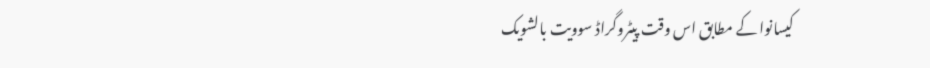کیسانوا کے مطابق اس وقت پیٹروگراڈ سوویت بالشویک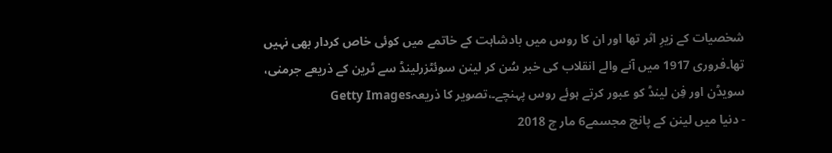شخصیات کے زیرِ اثر تھا اور ان کا روس میں بادشاہت کے خاتمے میں کوئی خاص کردار بھی نہیں تھا۔فروری 1917 میں آنے والے انقلاب کی خبر سُن کر لینن سوئٹزرلینڈ سے ٹرین کے ذریعے جرمنی، سویڈن اور فِن لینڈ کو عبور کرتے ہوئے روس پہنچے۔،تصویر کا ذریعہGetty Images
- دنیا میں لینن کے پانچ مجسمے6 مار چ 2018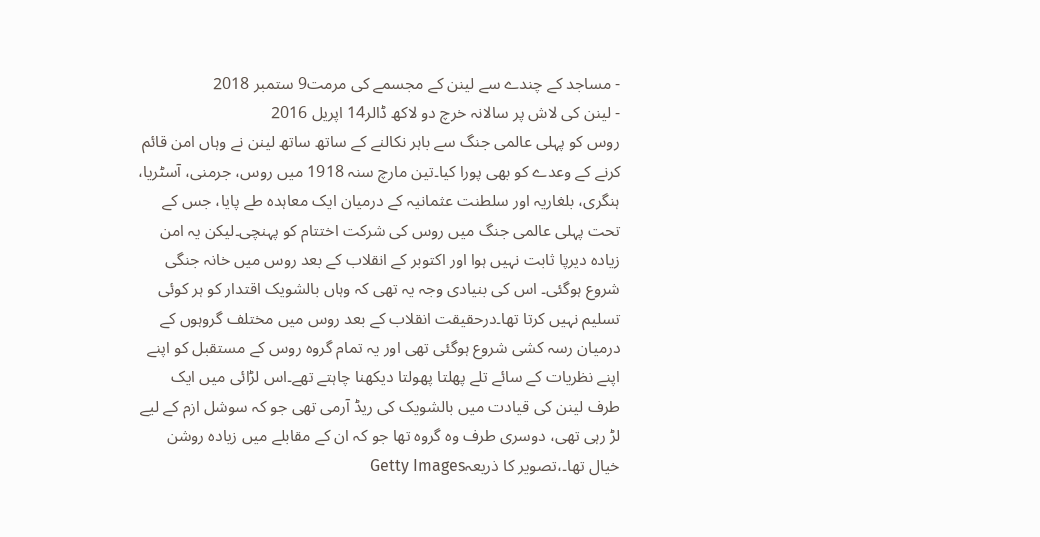- مساجد کے چندے سے لینن کے مجسمے کی مرمت9 ستمبر 2018
- لینن کی لاش پر سالانہ خرچ دو لاکھ ڈالر14 اپريل 2016
روس کو پہلی عالمی جنگ سے باہر نکالنے کے ساتھ ساتھ لینن نے وہاں امن قائم کرنے کے وعدے کو بھی پورا کیا۔تین مارچ سنہ 1918 میں روس، جرمنی، آسٹریا، ہنگری، بلغاریہ اور سلطنت عثمانیہ کے درمیان ایک معاہدہ طے پایا، جس کے تحت پہلی عالمی جنگ میں روس کی شرکت اختتام کو پہنچی۔لیکن یہ امن زیادہ دیرپا ثابت نہیں ہوا اور اکتوبر کے انقلاب کے بعد روس میں خانہ جنگی شروع ہوگئی۔ اس کی بنیادی وجہ یہ تھی کہ وہاں بالشویک اقتدار کو ہر کوئی تسلیم نہیں کرتا تھا۔درحقیقت انقلاب کے بعد روس میں مختلف گروہوں کے درمیان رسہ کشی شروع ہوگئی تھی اور یہ تمام گروہ روس کے مستقبل کو اپنے اپنے نظریات کے سائے تلے پھلتا پھولتا دیکھنا چاہتے تھے۔اس لڑائی میں ایک طرف لینن کی قیادت میں بالشویک کی ریڈ آرمی تھی جو کہ سوشل ازم کے لیے لڑ رہی تھی، دوسری طرف وہ گروہ تھا جو کہ ان کے مقابلے میں زیادہ روشن خیال تھا۔،تصویر کا ذریعہGetty Images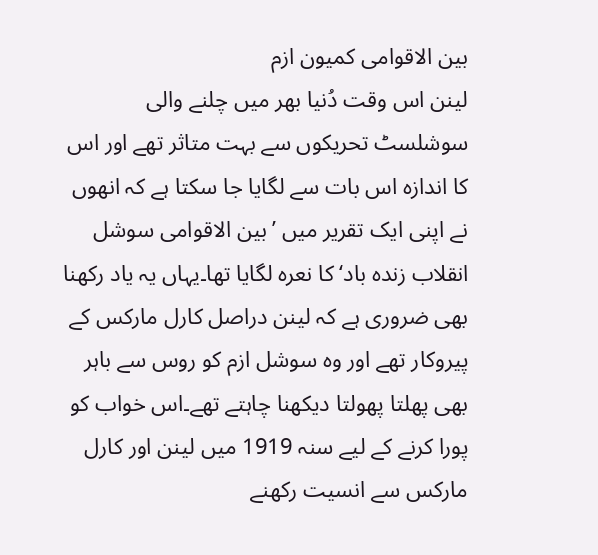بین الاقوامی کمیون ازم
لینن اس وقت دُنیا بھر میں چلنے والی سوشلسٹ تحریکوں سے بہت متاثر تھے اور اس کا اندازہ اس بات سے لگایا جا سکتا ہے کہ انھوں نے اپنی ایک تقریر میں ’بین الاقوامی سوشل انقلاب زندہ باد‘ کا نعرہ لگایا تھا۔یہاں یہ یاد رکھنا بھی ضروری ہے کہ لینن دراصل کارل مارکس کے پیروکار تھے اور وہ سوشل ازم کو روس سے باہر بھی پھلتا پھولتا دیکھنا چاہتے تھے۔اس خواب کو پورا کرنے کے لیے سنہ 1919 میں لینن اور کارل مارکس سے انسیت رکھنے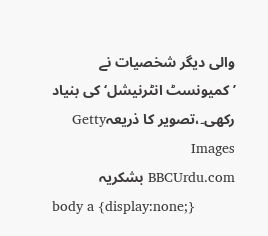والی دیگر شخصیات نے ’کمیونسٹ انٹرنیشل‘ کی بنیاد رکھی۔،تصویر کا ذریعہGetty Images
BBCUrdu.com بشکریہ
body a {display:none;}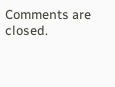Comments are closed.